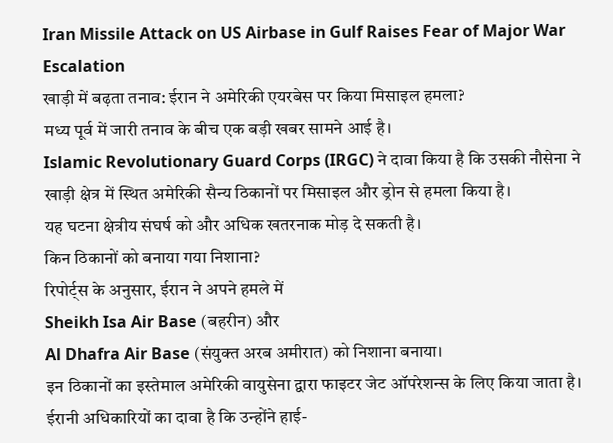Iran Missile Attack on US Airbase in Gulf Raises Fear of Major War Escalation
खाड़ी में बढ़ता तनाव: ईरान ने अमेरिकी एयरबेस पर किया मिसाइल हमला?
मध्य पूर्व में जारी तनाव के बीच एक बड़ी खबर सामने आई है।
Islamic Revolutionary Guard Corps (IRGC) ने दावा किया है कि उसकी नौसेना ने खाड़ी क्षेत्र में स्थित अमेरिकी सैन्य ठिकानों पर मिसाइल और ड्रोन से हमला किया है।
यह घटना क्षेत्रीय संघर्ष को और अधिक खतरनाक मोड़ दे सकती है।
किन ठिकानों को बनाया गया निशाना?
रिपोर्ट्स के अनुसार, ईरान ने अपने हमले में
Sheikh Isa Air Base (बहरीन) और
Al Dhafra Air Base (संयुक्त अरब अमीरात) को निशाना बनाया।
इन ठिकानों का इस्तेमाल अमेरिकी वायुसेना द्वारा फाइटर जेट ऑपरेशन्स के लिए किया जाता है।
ईरानी अधिकारियों का दावा है कि उन्होंने हाई-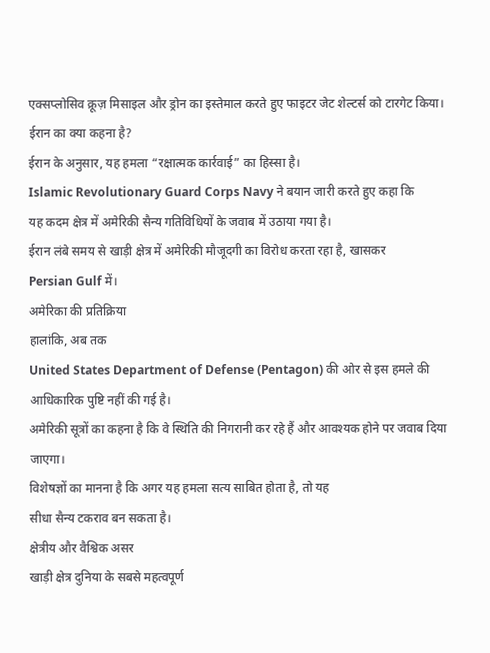एक्सप्लोसिव क्रूज़ मिसाइल और ड्रोन का इस्तेमाल करते हुए फाइटर जेट शेल्टर्स को टारगेट किया।
ईरान का क्या कहना है?
ईरान के अनुसार, यह हमला “रक्षात्मक कार्रवाई” का हिस्सा है।
Islamic Revolutionary Guard Corps Navy ने बयान जारी करते हुए कहा कि
यह कदम क्षेत्र में अमेरिकी सैन्य गतिविधियों के जवाब में उठाया गया है।
ईरान लंबे समय से खाड़ी क्षेत्र में अमेरिकी मौजूदगी का विरोध करता रहा है, खासकर
Persian Gulf में।
अमेरिका की प्रतिक्रिया
हालांकि, अब तक
United States Department of Defense (Pentagon) की ओर से इस हमले की आधिकारिक पुष्टि नहीं की गई है।
अमेरिकी सूत्रों का कहना है कि वे स्थिति की निगरानी कर रहे हैं और आवश्यक होने पर जवाब दिया जाएगा।
विशेषज्ञों का मानना है कि अगर यह हमला सत्य साबित होता है, तो यह
सीधा सैन्य टकराव बन सकता है।
क्षेत्रीय और वैश्विक असर
खाड़ी क्षेत्र दुनिया के सबसे महत्वपूर्ण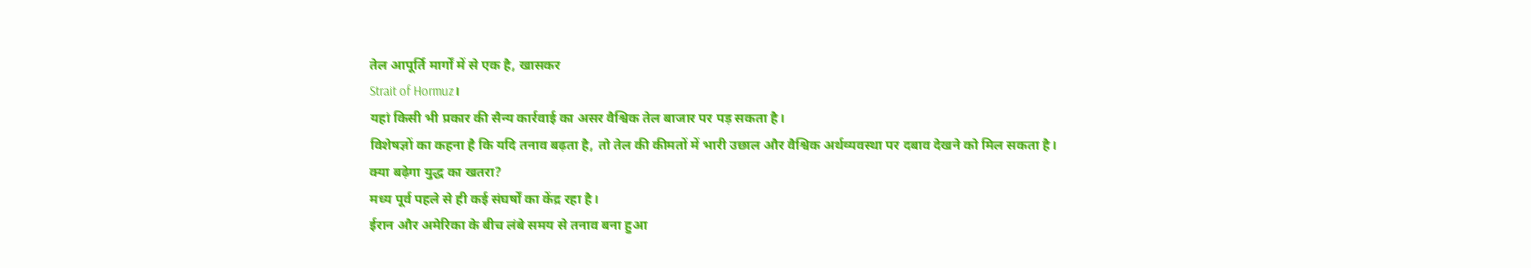तेल आपूर्ति मार्गों में से एक है, खासकर
Strait of Hormuz।
यहां किसी भी प्रकार की सैन्य कार्रवाई का असर वैश्विक तेल बाजार पर पड़ सकता है।
विशेषज्ञों का कहना है कि यदि तनाव बढ़ता है, तो तेल की कीमतों में भारी उछाल और वैश्विक अर्थव्यवस्था पर दबाव देखने को मिल सकता है।
क्या बढ़ेगा युद्ध का खतरा?
मध्य पूर्व पहले से ही कई संघर्षों का केंद्र रहा है।
ईरान और अमेरिका के बीच लंबे समय से तनाव बना हुआ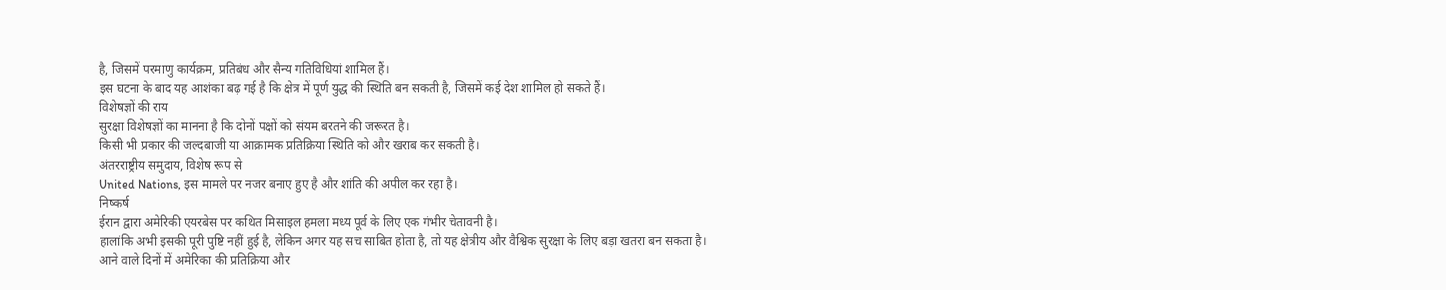है, जिसमें परमाणु कार्यक्रम, प्रतिबंध और सैन्य गतिविधियां शामिल हैं।
इस घटना के बाद यह आशंका बढ़ गई है कि क्षेत्र में पूर्ण युद्ध की स्थिति बन सकती है, जिसमें कई देश शामिल हो सकते हैं।
विशेषज्ञों की राय
सुरक्षा विशेषज्ञों का मानना है कि दोनों पक्षों को संयम बरतने की जरूरत है।
किसी भी प्रकार की जल्दबाजी या आक्रामक प्रतिक्रिया स्थिति को और खराब कर सकती है।
अंतरराष्ट्रीय समुदाय, विशेष रूप से
United Nations, इस मामले पर नजर बनाए हुए है और शांति की अपील कर रहा है।
निष्कर्ष
ईरान द्वारा अमेरिकी एयरबेस पर कथित मिसाइल हमला मध्य पूर्व के लिए एक गंभीर चेतावनी है।
हालांकि अभी इसकी पूरी पुष्टि नहीं हुई है, लेकिन अगर यह सच साबित होता है, तो यह क्षेत्रीय और वैश्विक सुरक्षा के लिए बड़ा खतरा बन सकता है।
आने वाले दिनों में अमेरिका की प्रतिक्रिया और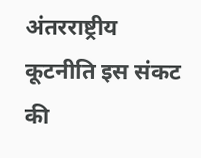अंतरराष्ट्रीय कूटनीति इस संकट की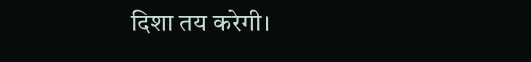दिशा तय करेगी।